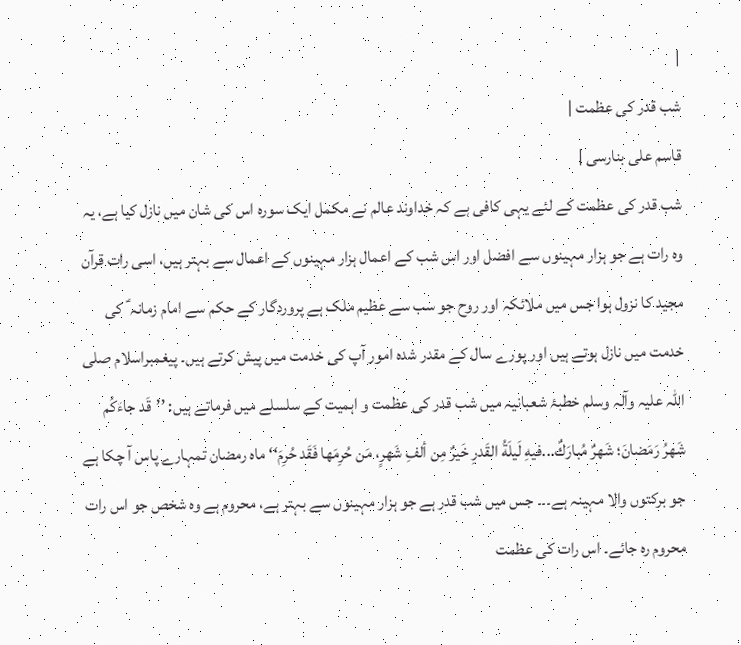|
شب قدر کی عظمت |
قاسم علی بنارسی |
شب قدر کی عظمت کے لئے یہی کافی ہے کہ خداوند عالم نے مکمل ایک سورہ اس کی شان میں نازل کیا ہے، یہ وہ رات ہے جو ہزار مہینوں سے افضل اور اس شب کے اعمال ہزار مہینوں کے اعمال سے بہتر ہیں، اسی رات قرآن مجید کا نزول ہوا جس میں ملائکہ اور روح جو سب سے عظیم ملک ہے پروردگار کے حکم سے امام زمانہ ؑ کی خدمت میں نازل ہوتے ہیں اور پورے سال کے مقدر شدہ امور آپ کی خدمت میں پیش کرتے ہیں۔ پیغمبراسلام صلی اللہ علیہ وآلہ وسلم خطبۂ شعبانیہ میں شب قدر کی عظمت و اہمیت کے سلسلے میں فرماتے ہیں: ’’قَد جاءَكُم شَهرُ رَمَضانَ؛ شَهرٌ مُبارَكٌ...فيهِ لَيلَةُ القَدرِ خَيرٌ مِن ألفِ شَهرٍ، مَن حُرِمَها فَقَد حُرِمَ‘‘ ماہ رمضان تمہارے پاس آ چکا ہے جو برکتوں والا مہینہ ہے۔۔۔ جس میں شب قدر ہے جو ہزار مہینوں سے بہتر ہے، محروم ہے وہ شخص جو اس رات محروم رہ جائے۔ اس رات کی عظمت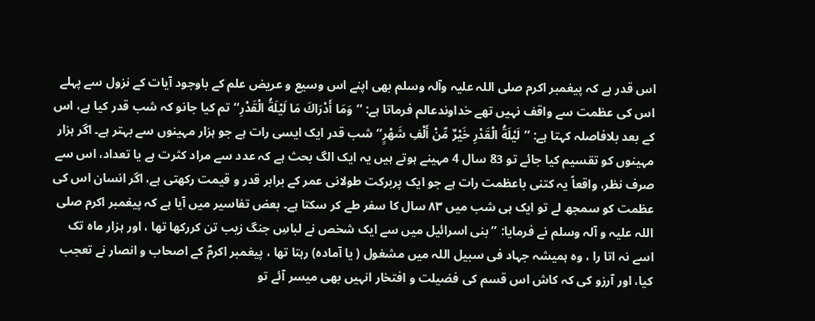اس قدر ہے کہ پیغمبر اکرم صلی اللہ علیہ وآلہ وسلم بھی اپنے اس وسیع و عریض علم کے باوجود آیات کے نزول سے پہلے اس کی عظمت سے واقف نہیں تھے خداوندعالم فرماتا ہے: ’’وَمَا أَدْرَاكَ مَا لَيْلَةُ الْقَدْرِ‘‘ تم کیا جانو کہ شب قدر کیا ہے، اس کے بعد بلافاصلہ کہتا ہے: ’’لَيْلَةُ الْقَدْرِ خَيْرٌ مِّنْ أَلْفِ شَهْرٍ‘‘ شب قدر ایک ایسی رات ہے جو ہزار مہینوں سے بہتر ہے۔ اگر ہزار مہینوں کو تقسیم کیا جائے تو 83 سال 4 مہینے ہوتے ہیں یہ ایک الگ بحث ہے کہ عدد سے مراد کثرت ہے یا تعداد، اس سے صرف نظر، واقعاً یہ کتنی باعظمت رات ہے جو ایک پربرکت طولانی عمر کے برابر قدر و قیمت رکھتی ہے، اگر انسان اس کی عظمت کو سمجھ لے تو ایک ہی شب میں ۸۳ سال کا سفر طے کر سکتا ہے۔ بعض تفاسیر میں آیا ہے کہ پیغمبر اکرم صلی اللہ علیہ و آلہ وسلم نے فرمایا: ’’بنی اسرائیل میں سے ایک شخص نے لباسِ جنگ زیب تن کررکھا تھا ، اور ہزار ماہ تک اسے نہ اتا را ، وہ ہمیشہ جہاد فی سبیل اللہ میں مشغول ( یا آمادہ) رہتا تھا ، پیغمبر اکرمؐ کے اصحاب و انصار نے تعجب کیا، اور آرزو کی کہ کاش اس قسم کی فضیلت و افتخار انہیں بھی میسر آئے تو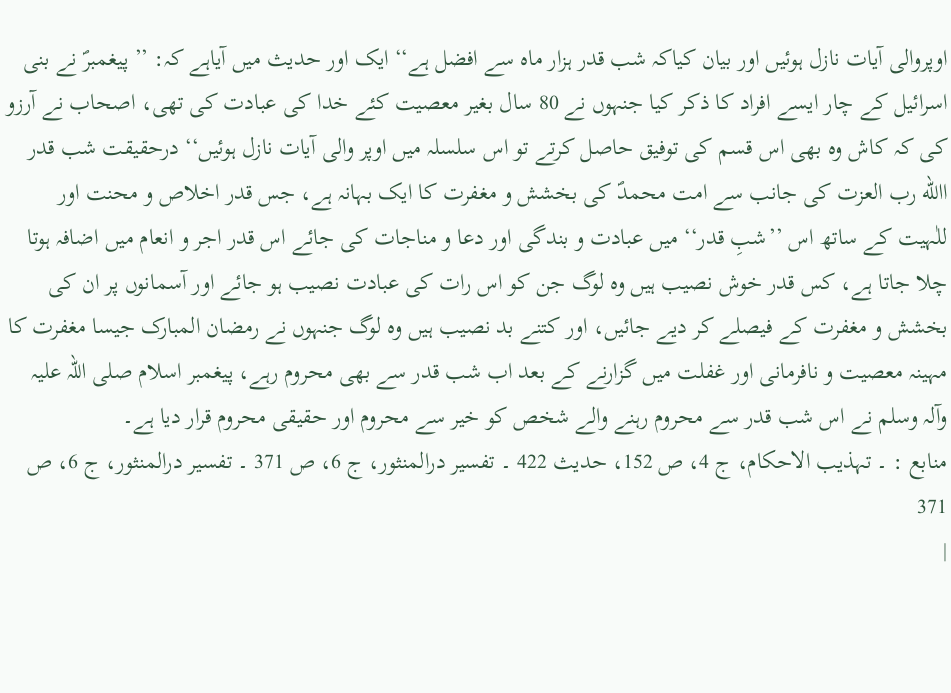اوپروالی آیات نازل ہوئیں اور بیان کیاکہ شب قدر ہزار ماہ سے افضل ہے‘‘ ایک اور حدیث میں آیاہے کہ: ’’ پیغمبرؐ نے بنی اسرائیل کے چار ایسے افراد کا ذکر کیا جنہوں نے 80 سال بغیر معصیت کئے خدا کی عبادت کی تھی، اصحاب نے آرزو کی کہ کاش وہ بھی اس قسم کی توفیق حاصل کرتے تو اس سلسلہ میں اوپر والی آیات نازل ہوئیں‘‘ درحقیقت شب قدر االله رب العزت کی جانب سے امت محمدؐ کی بخشش و مغفرت کا ایک بہانہ ہے، جس قدر اخلاص و محنت اور للٰہیت کے ساتھ اس ’’شبِ قدر‘‘ میں عبادت و بندگی اور دعا و مناجات کی جائے اس قدر اجر و انعام میں اضافہ ہوتا چلا جاتا ہے، کس قدر خوش نصیب ہیں وہ لوگ جن کو اس رات کی عبادت نصیب ہو جائے اور آسمانوں پر ان کی بخشش و مغفرت کے فیصلے کر دیے جائیں، اور کتنے بد نصیب ہیں وہ لوگ جنہوں نے رمضان المبارک جیسا مغفرت کا مہینہ معصیت و نافرمانی اور غفلت میں گزارنے کے بعد اب شب قدر سے بھی محروم رہے، پیغمبر اسلام صلی اللہ علیہ وآلہ وسلم نے اس شب قدر سے محروم رہنے والے شخص کو خیر سے محروم اور حقیقی محروم قرار دیا ہے۔
منابع : ۔ تہذیب الاحکام، ج 4، ص 152، حدیث 422 ۔ تفسیر درالمنثور، ج 6، ص 371 ۔ تفسیر درالمنثور، ج 6، ص 371
|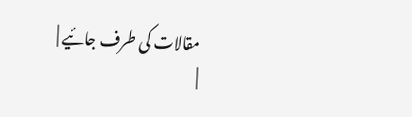مقالات کی طرف جائیے |
|